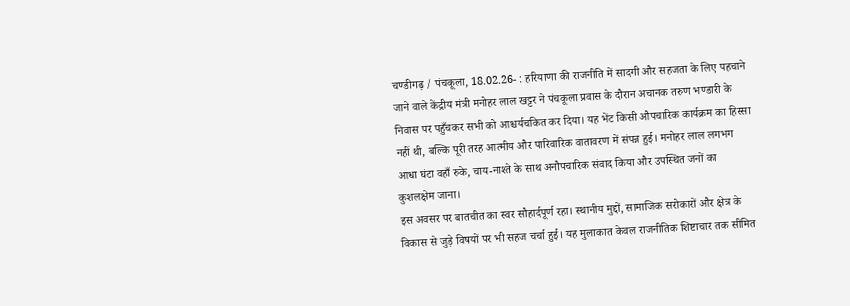चण्डीगढ़ / पंचकूला, 18.02.26- : हरियाणा की राजनीति में सादगी और सहजता के लिए पहचाने जाने वाले केंद्रीय मंत्री मनोहर लाल खट्टर ने पंचकूला प्रवास के दौरान अचानक तरुण भण्डारी के निवास पर पहुँचकर सभी को आश्चर्यचकित कर दिया। यह भेंट किसी औपचारिक कार्यक्रम का हिस्सा नहीं थी, बल्कि पूरी तरह आत्मीय और पारिवारिक वातावरण में संपन्न हुई। मनोहर लाल लगभग आधा घंटा वहाँ रुके, चाय-नाश्ते के साथ अनौपचारिक संवाद किया और उपस्थित जनों का कुशलक्षेम जाना।
इस अवसर पर बातचीत का स्वर सौहार्दपूर्ण रहा। स्थानीय मुद्दों, सामाजिक सरोकारों और क्षेत्र के विकास से जुड़े विषयों पर भी सहज चर्चा हुई। यह मुलाकात केवल राजनीतिक शिष्टाचार तक सीमित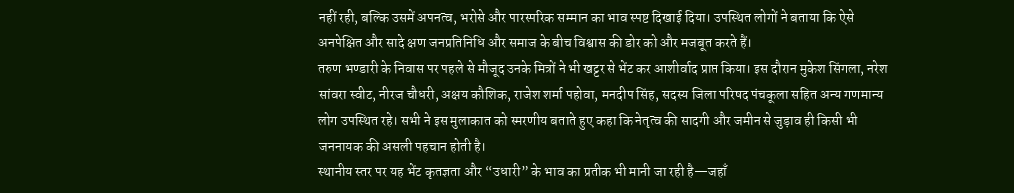नहीं रही, बल्कि उसमें अपनत्व, भरोसे और पारस्परिक सम्मान का भाव स्पष्ट दिखाई दिया। उपस्थित लोगों ने बताया कि ऐसे अनपेक्षित और सादे क्षण जनप्रतिनिधि और समाज के बीच विश्वास की डोर को और मजबूत करते हैं।
तरुण भण्डारी के निवास पर पहले से मौजूद उनके मित्रों ने भी खट्टर से भेंट कर आशीर्वाद प्राप्त किया। इस दौरान मुकेश सिंगला, नरेश सांवरा स्वीट, नीरज चौधरी, अक्षय कौशिक, राजेश शर्मा पहोवा, मनदीप सिंह, सदस्य जिला परिषद पंचकूला सहित अन्य गणमान्य लोग उपस्थित रहे। सभी ने इस मुलाकात को स्मरणीय बताते हुए कहा कि नेतृत्व की सादगी और जमीन से जुड़ाव ही किसी भी जननायक की असली पहचान होती है।
स्थानीय स्तर पर यह भेंट कृतज्ञता और “उधारी” के भाव का प्रतीक भी मानी जा रही है—जहाँ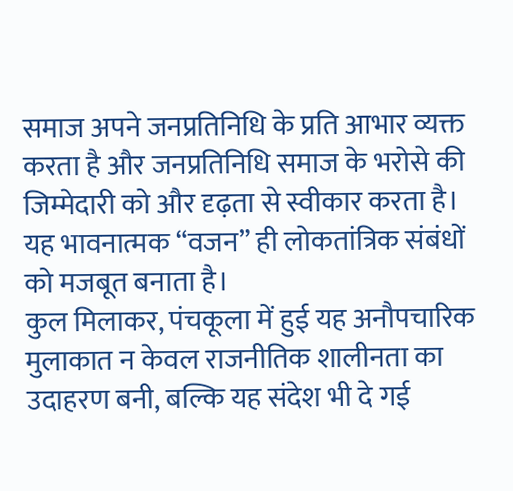समाज अपने जनप्रतिनिधि के प्रति आभार व्यक्त करता है और जनप्रतिनिधि समाज के भरोसे की जिम्मेदारी को और दृढ़ता से स्वीकार करता है। यह भावनात्मक “वजन” ही लोकतांत्रिक संबंधों को मजबूत बनाता है।
कुल मिलाकर, पंचकूला में हुई यह अनौपचारिक मुलाकात न केवल राजनीतिक शालीनता का उदाहरण बनी, बल्कि यह संदेश भी दे गई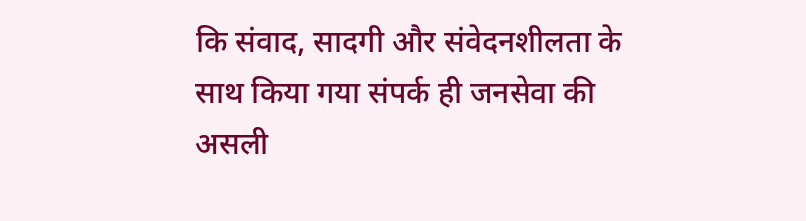कि संवाद, सादगी और संवेदनशीलता के साथ किया गया संपर्क ही जनसेवा की असली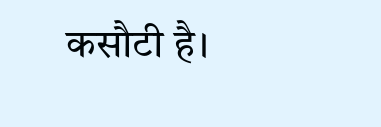कसौटी है।